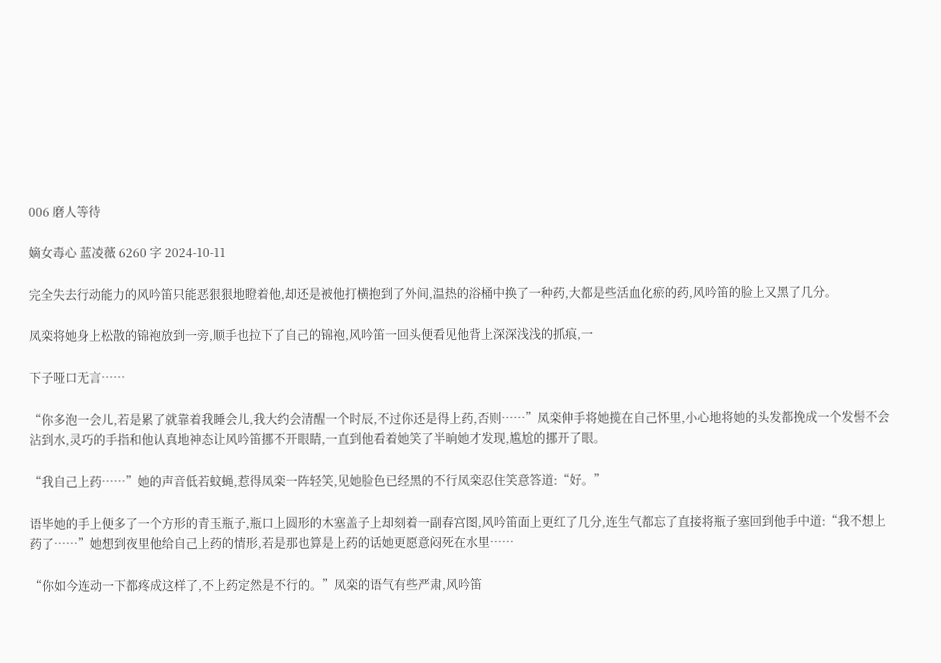006 磨人等待

嫡女毒心 蓝凌薇 6260 字 2024-10-11

完全失去行动能力的风吟笛只能恶狠狠地瞪着他,却还是被他打横抱到了外间,温热的浴桶中换了一种药,大都是些活血化瘀的药,风吟笛的脸上又黑了几分。

凤栾将她身上松散的锦袍放到一旁,顺手也拉下了自己的锦袍,风吟笛一回头便看见他背上深深浅浅的抓痕,一

下子哑口无言……

“你多泡一会儿,若是累了就靠着我睡会儿,我大约会清醒一个时辰,不过你还是得上药,否则……”凤栾伸手将她揽在自己怀里,小心地将她的头发都挽成一个发髻不会沾到水,灵巧的手指和他认真地神态让风吟笛挪不开眼睛,一直到他看着她笑了半晌她才发现,尴尬的挪开了眼。

“我自己上药……”她的声音低若蚊蝇,惹得凤栾一阵轻笑,见她脸色已经黑的不行凤栾忍住笑意答道:“好。”

语毕她的手上便多了一个方形的青玉瓶子,瓶口上圆形的木塞盖子上却刻着一副春宫图,风吟笛面上更红了几分,连生气都忘了直接将瓶子塞回到他手中道:“我不想上药了……”她想到夜里他给自己上药的情形,若是那也算是上药的话她更愿意闷死在水里……

“你如今连动一下都疼成这样了,不上药定然是不行的。”凤栾的语气有些严肃,风吟笛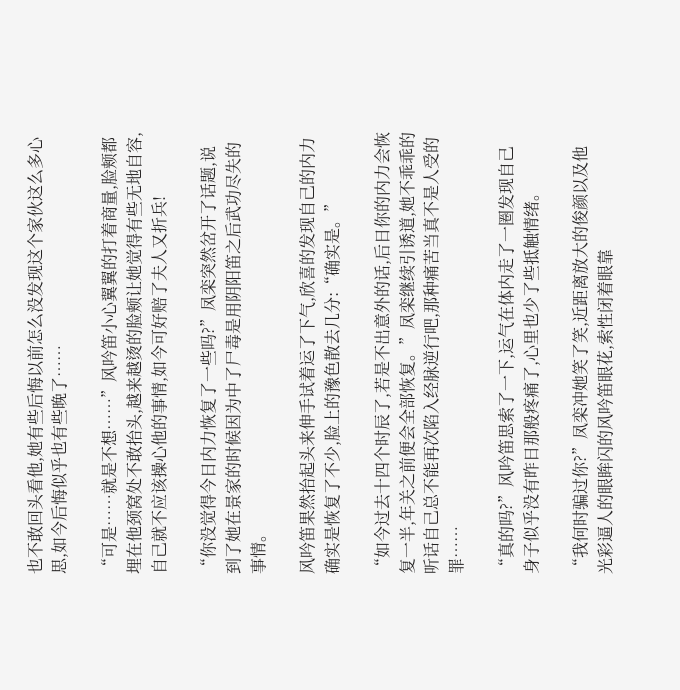也不敢回头看他,她有些后悔以前怎么没发现这个家伙这么多心思,如今后悔似乎也有些晚了……

“可是……就是不想……”风吟笛小心翼翼的打着商量,脸颊都埋在他颈窝处不敢抬头,越来越烫的脸颊让她觉得有些无地自容,自己就不应该操心他的事情,如今可好赔了夫人又折兵!

“你没觉得今日内力恢复了一些吗?”凤栾突然岔开了话题,说到了她在景家的时候因为中了尸毒是用阴阳笛之后武功尽失的事情。

风吟笛果然抬起头来伸手试着运了下气,欣喜的发现自己的内力确实是恢复了不少,脸上的豫色散去几分:“确实是。”

“如今过去十四个时辰了,若是不出意外的话,后日你的内力会恢复一半,年关之前便会全部恢复。”凤栾继续引诱道,她不乖乖的听话自己总不能再次陷入经脉逆行吧,那种痛苦当真不是人受的罪……

“真的吗?”风吟笛思索了一下,运气在体内走了一圈发现自己身子似乎没有昨日那般疼痛了,心里也少了些抵触情绪。

“我何时骗过你?”凤栾冲她笑了笑,近距离放大的俊颜以及他光彩逼人的眼眸闪的风吟笛眼花,索性闭着眼靠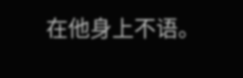在他身上不语。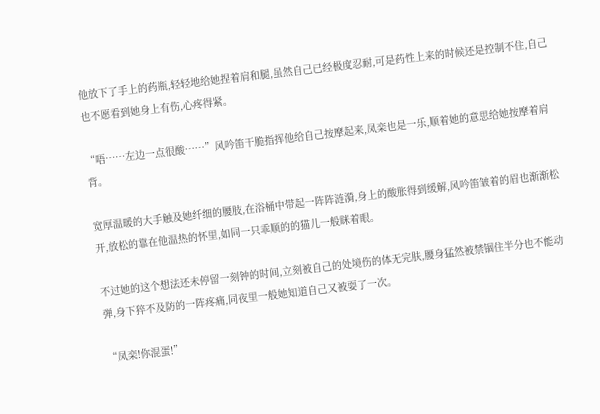他放下了手上的药瓶,轻轻地给她捏着肩和腿,虽然自己已经极度忍耐,可是药性上来的时候还是控制不住,自己也不愿看到她身上有伤,心疼得紧。

“唔……左边一点很酸……”风吟笛干脆指挥他给自己按摩起来,凤栾也是一乐,顺着她的意思给她按摩着肩背。

宽厚温暖的大手触及她纤细的腰肢,在浴桶中带起一阵阵涟漪,身上的酸胀得到缓解,风吟笛皱着的眉也渐渐松开,放松的靠在他温热的怀里,如同一只乖顺的的猫儿一般眯着眼。

不过她的这个想法还未停留一刻钟的时间,立刻被自己的处境伤的体无完肤,腰身猛然被禁锢住半分也不能动弹,身下猝不及防的一阵疼痛,同夜里一般她知道自己又被耍了一次。

“凤栾!你混蛋!”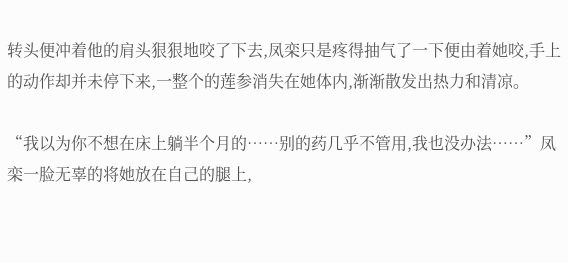转头便冲着他的肩头狠狠地咬了下去,凤栾只是疼得抽气了一下便由着她咬,手上的动作却并未停下来,一整个的莲参消失在她体内,渐渐散发出热力和清凉。

“我以为你不想在床上躺半个月的……别的药几乎不管用,我也没办法……”凤栾一脸无辜的将她放在自己的腿上,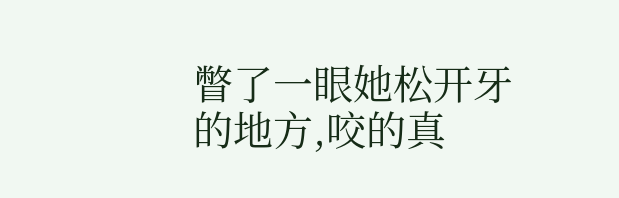瞥了一眼她松开牙的地方,咬的真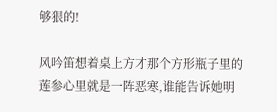够狠的!

风吟笛想着桌上方才那个方形瓶子里的莲参心里就是一阵恶寒,谁能告诉她明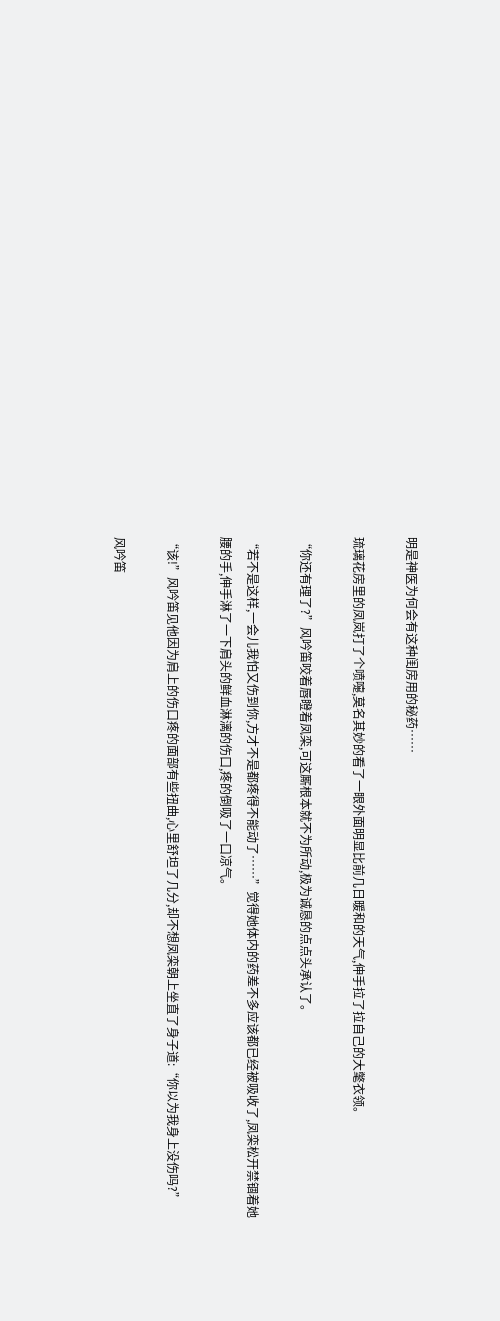明是神医为何会有这种闺房用的秘药……

琉璃花房里的凤岚打了个喷嚏,莫名其妙的看了一眼外面明显比前几日暖和的天气,伸手拉了拉自己的大氅衣领。

“你还有理了?”风吟笛咬着唇瞪着凤栾,可这厮根本就不为所动,极为诚恳的点点头承认了。

“若不是这样,一会儿我怕又伤到你,方才不是都疼得不能动了……”觉得她体内的药差不多应该都已经被吸收了,凤栾松开禁锢着她腰的手,伸手淋了一下肩头的鲜血淋漓的伤口,疼的倒吸了一口凉气。

“该!”风吟笛见他因为肩上的伤口疼的面部有些扭曲,心里舒坦了几分,却不想凤栾朝上坐直了身子道:“你以为我身上没伤吗?”

风吟笛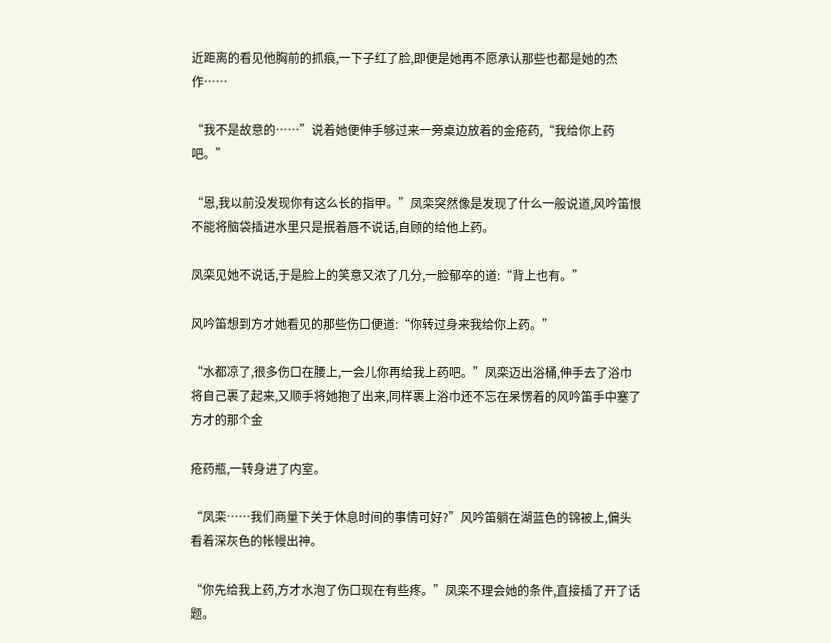近距离的看见他胸前的抓痕,一下子红了脸,即便是她再不愿承认那些也都是她的杰作……

“我不是故意的……”说着她便伸手够过来一旁桌边放着的金疮药,“我给你上药吧。”

“恩,我以前没发现你有这么长的指甲。”凤栾突然像是发现了什么一般说道,风吟笛恨不能将脑袋插进水里只是抿着唇不说话,自顾的给他上药。

凤栾见她不说话,于是脸上的笑意又浓了几分,一脸郁卒的道:“背上也有。”

风吟笛想到方才她看见的那些伤口便道:“你转过身来我给你上药。”

“水都凉了,很多伤口在腰上,一会儿你再给我上药吧。”凤栾迈出浴桶,伸手去了浴巾将自己裹了起来,又顺手将她抱了出来,同样裹上浴巾还不忘在呆愣着的风吟笛手中塞了方才的那个金

疮药瓶,一转身进了内室。

“凤栾……我们商量下关于休息时间的事情可好?”风吟笛躺在湖蓝色的锦被上,偏头看着深灰色的帐幔出神。

“你先给我上药,方才水泡了伤口现在有些疼。”凤栾不理会她的条件,直接插了开了话题。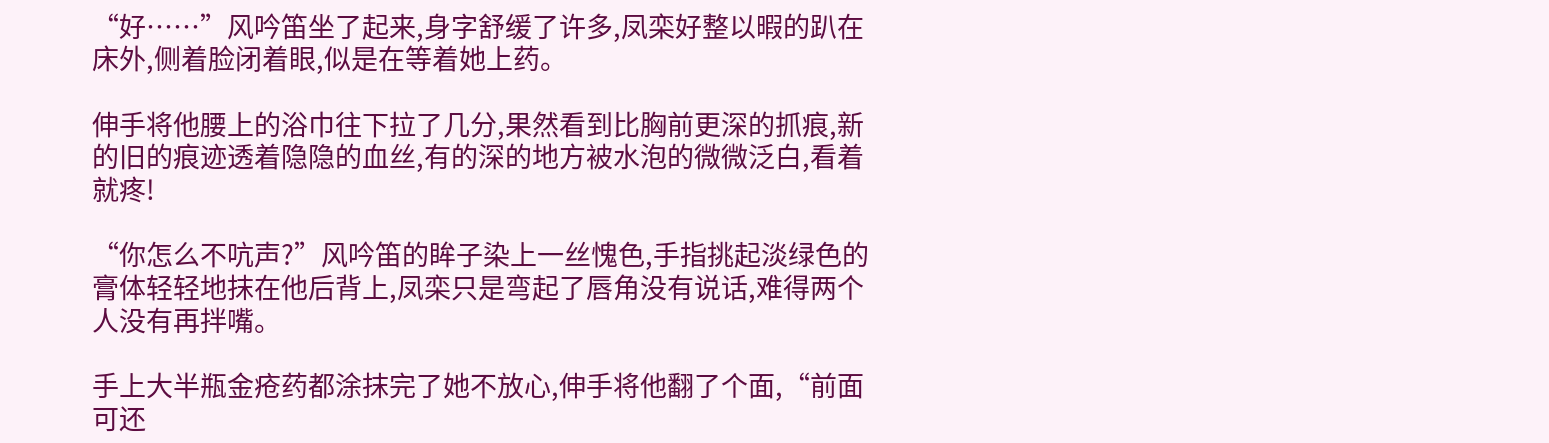“好……”风吟笛坐了起来,身字舒缓了许多,凤栾好整以暇的趴在床外,侧着脸闭着眼,似是在等着她上药。

伸手将他腰上的浴巾往下拉了几分,果然看到比胸前更深的抓痕,新的旧的痕迹透着隐隐的血丝,有的深的地方被水泡的微微泛白,看着就疼!

“你怎么不吭声?”风吟笛的眸子染上一丝愧色,手指挑起淡绿色的膏体轻轻地抹在他后背上,凤栾只是弯起了唇角没有说话,难得两个人没有再拌嘴。

手上大半瓶金疮药都涂抹完了她不放心,伸手将他翻了个面,“前面可还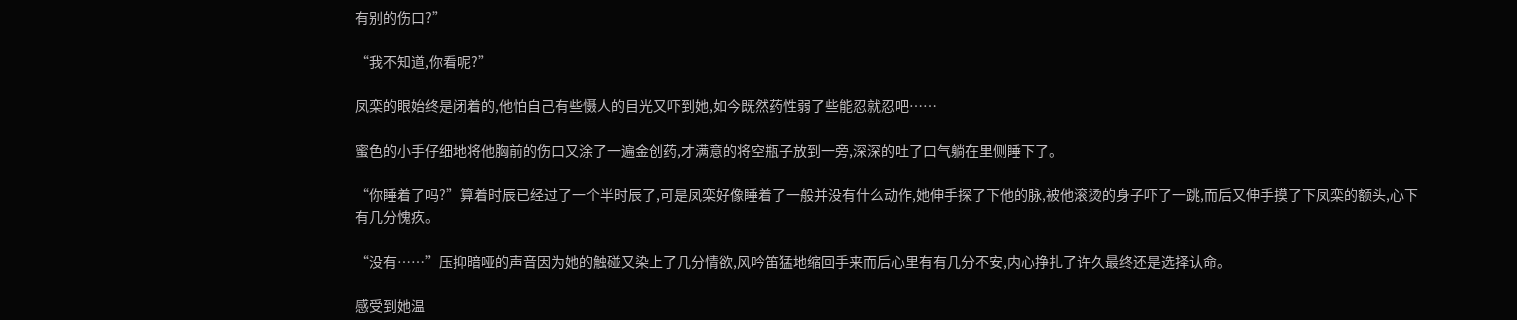有别的伤口?”

“我不知道,你看呢?”

凤栾的眼始终是闭着的,他怕自己有些慑人的目光又吓到她,如今既然药性弱了些能忍就忍吧……

蜜色的小手仔细地将他胸前的伤口又涂了一遍金创药,才满意的将空瓶子放到一旁,深深的吐了口气躺在里侧睡下了。

“你睡着了吗?”算着时辰已经过了一个半时辰了,可是凤栾好像睡着了一般并没有什么动作,她伸手探了下他的脉,被他滚烫的身子吓了一跳,而后又伸手摸了下凤栾的额头,心下有几分愧疚。

“没有……”压抑暗哑的声音因为她的触碰又染上了几分情欲,风吟笛猛地缩回手来而后心里有有几分不安,内心挣扎了许久最终还是选择认命。

感受到她温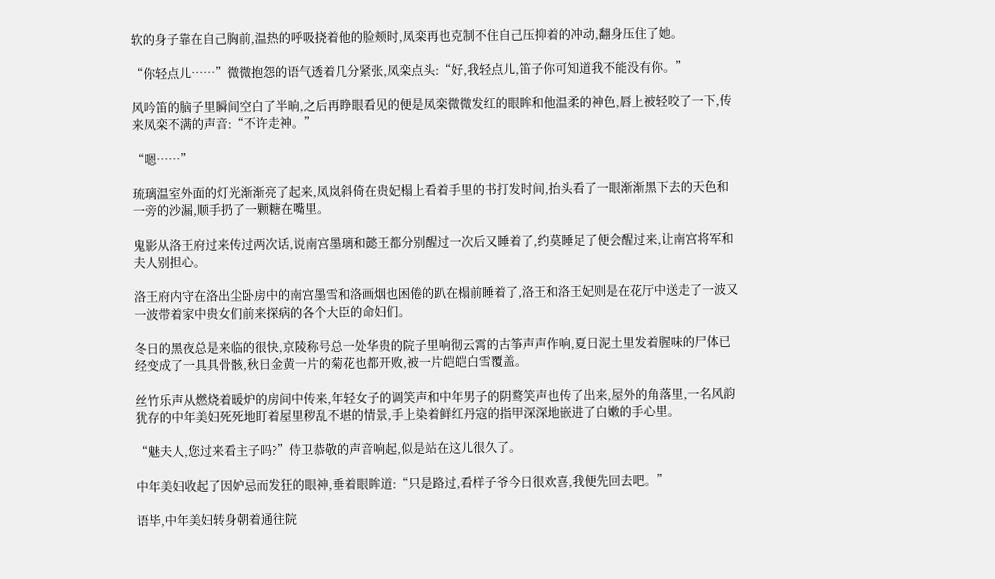软的身子靠在自己胸前,温热的呼吸挠着他的脸颊时,凤栾再也克制不住自己压抑着的冲动,翻身压住了她。

“你轻点儿……”微微抱怨的语气透着几分紧张,凤栾点头:“好,我轻点儿,笛子你可知道我不能没有你。”

风吟笛的脑子里瞬间空白了半晌,之后再睁眼看见的便是凤栾微微发红的眼眸和他温柔的神色,唇上被轻咬了一下,传来凤栾不满的声音:“不许走神。”

“嗯……”

琉璃温室外面的灯光渐渐亮了起来,凤岚斜倚在贵妃榻上看着手里的书打发时间,抬头看了一眼渐渐黑下去的天色和一旁的沙漏,顺手扔了一颗糖在嘴里。

鬼影从洛王府过来传过两次话,说南宫墨璃和懿王都分别醒过一次后又睡着了,约莫睡足了便会醒过来,让南宫将军和夫人别担心。

洛王府内守在洛出尘卧房中的南宫墨雪和洛画烟也困倦的趴在榻前睡着了,洛王和洛王妃则是在花厅中送走了一波又一波带着家中贵女们前来探病的各个大臣的命妇们。

冬日的黑夜总是来临的很快,京陵称号总一处华贵的院子里响彻云霄的古筝声声作响,夏日泥土里发着腥味的尸体已经变成了一具具骨骸,秋日金黄一片的菊花也都开败,被一片皑皑白雪覆盖。

丝竹乐声从燃烧着暖炉的房间中传来,年轻女子的调笑声和中年男子的阴鹜笑声也传了出来,屋外的角落里,一名风韵犹存的中年美妇死死地盯着屋里秽乱不堪的情景,手上染着鲜红丹寇的指甲深深地嵌进了白嫩的手心里。

“魅夫人,您过来看主子吗?”侍卫恭敬的声音响起,似是站在这儿很久了。

中年美妇收起了因妒忌而发狂的眼神,垂着眼眸道:“只是路过,看样子爷今日很欢喜,我便先回去吧。”

语毕,中年美妇转身朝着通往院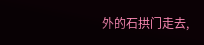外的石拱门走去,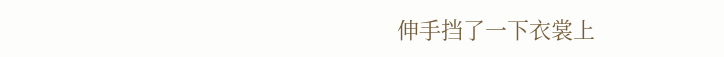伸手挡了一下衣裳上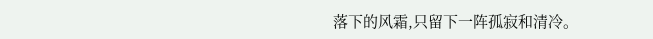落下的风霜,只留下一阵孤寂和清冷。